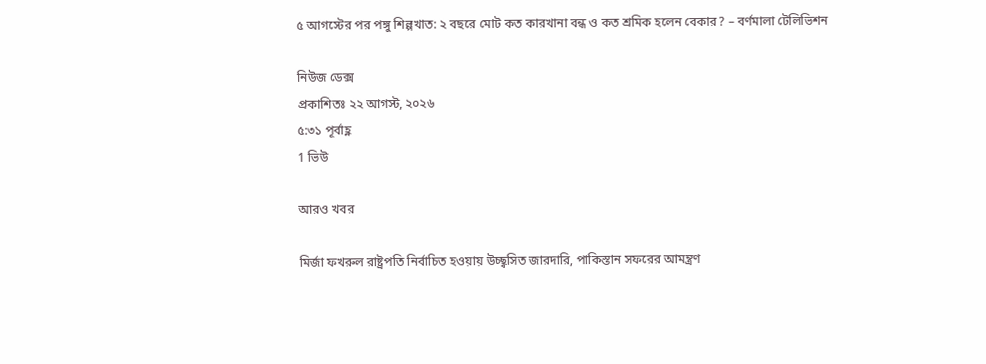৫ আগস্টের পর পঙ্গু শিল্পখাত: ২ বছরে মোট কত কারখানা বন্ধ ও কত শ্রমিক হলেন বেকার? – বর্ণমালা টেলিভিশন

নিউজ ডেক্স
প্রকাশিতঃ ২২ আগস্ট, ২০২৬
৫:৩১ পূর্বাহ্ণ
1 ভিউ

আরও খবর

মির্জা ফখরুল রাষ্ট্রপতি নির্বাচিত হওয়ায় উচ্ছ্বসিত জারদারি, পাকিস্তান সফরের আমন্ত্রণ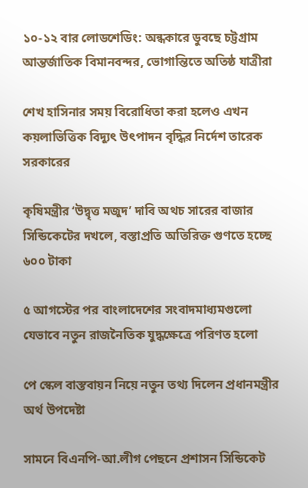১০-১২ বার লোডশেডিং: অন্ধকারে ডুবছে চট্টগ্রাম আন্তর্জাতিক বিমানবন্দর, ভোগান্তিতে অতিষ্ঠ যাত্রীরা

শেখ হাসিনার সময় বিরোধিতা করা হলেও এখন কয়লাভিত্তিক বিদ্যুৎ উৎপাদন বৃদ্ধির নির্দেশ তারেক সরকারের

কৃষিমন্ত্রীর ‘উদ্বৃত্ত মজুদ’ দাবি অথচ সারের বাজার সিন্ডিকেটের দখলে, বস্তাপ্রতি অতিরিক্ত গুণতে হচ্ছে ৬০০ টাকা

৫ আগস্টের পর বাংলাদেশের সংবাদমাধ্যমগুলো যেভাবে নতুন রাজনৈতিক যুদ্ধক্ষেত্রে পরিণত হলো

পে স্কেল বাস্তবায়ন নিয়ে নতুন তথ্য দিলেন প্রধানমন্ত্রীর অর্থ উপদেষ্টা

সামনে বিএনপি-আ.লীগ পেছনে প্রশাসন সিন্ডিকেট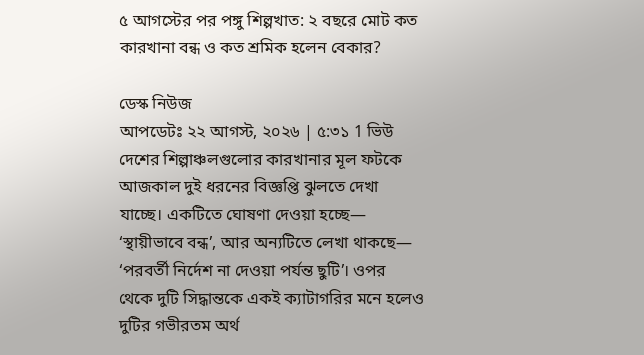৫ আগস্টের পর পঙ্গু শিল্পখাত: ২ বছরে মোট কত কারখানা বন্ধ ও কত শ্রমিক হলেন বেকার?

ডেস্ক নিউজ
আপডেটঃ ২২ আগস্ট, ২০২৬ | ৫:৩১ 1 ভিউ
দেশের শিল্পাঞ্চলগুলোর কারখানার মূল ফটকে আজকাল দুই ধরনের বিজ্ঞপ্তি ঝুলতে দেখা যাচ্ছে। একটিতে ঘোষণা দেওয়া হচ্ছে— ‘স্থায়ীভাবে বন্ধ’, আর অন্যটিতে লেখা থাকছে— ‘পরবর্তী নির্দেশ না দেওয়া পর্যন্ত ছুটি’। ওপর থেকে দুটি সিদ্ধান্তকে একই ক্যাটাগরির মনে হলেও দুটির গভীরতম অর্থ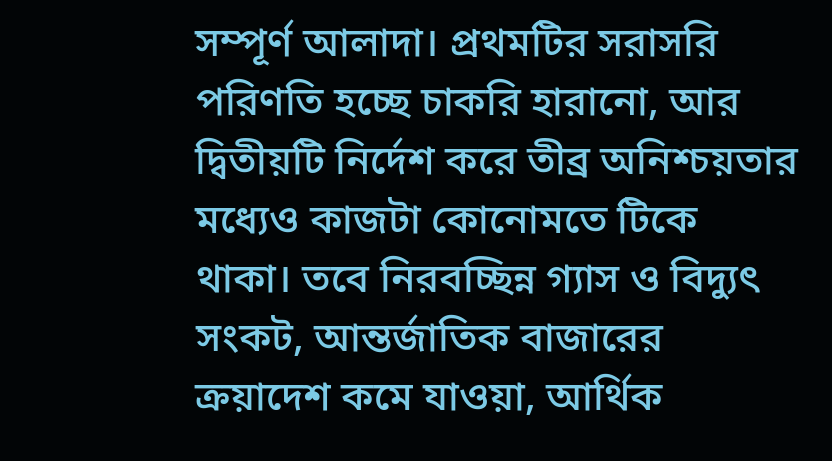সম্পূর্ণ আলাদা। প্রথমটির সরাসরি পরিণতি হচ্ছে চাকরি হারানো, আর দ্বিতীয়টি নির্দেশ করে তীব্র অনিশ্চয়তার মধ্যেও কাজটা কোনোমতে টিকে থাকা। তবে নিরবচ্ছিন্ন গ্যাস ও বিদ্যুৎ সংকট, আন্তর্জাতিক বাজারের ক্রয়াদেশ কমে যাওয়া, আর্থিক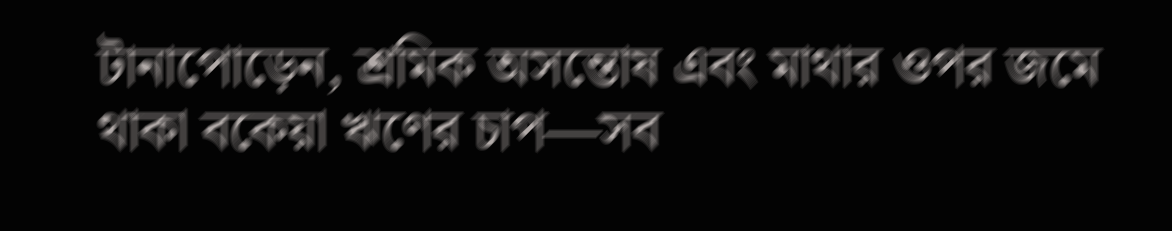টানাপোড়েন, শ্রমিক অসন্তোষ এবং মাথার ওপর জমে থাকা বকেয়া ঋণের চাপ—সব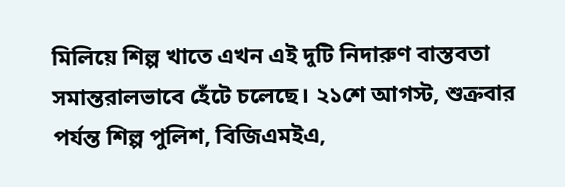মিলিয়ে শিল্প খাতে এখন এই দুটি নিদারুণ বাস্তবতা সমান্তরালভাবে হেঁটে চলেছে। ২১শে আগস্ট, শুক্রবার পর্যন্ত শিল্প পুলিশ, বিজিএমইএ,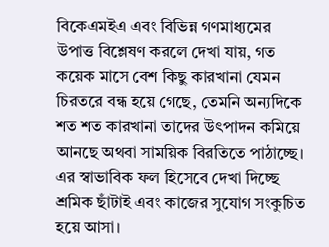বিকেএমইএ এবং বিভিন্ন গণমাধ্যমের উপাত্ত বিশ্লেষণ করলে দেখা যায়, গত কয়েক মাসে বেশ কিছু কারখানা যেমন চিরতরে বন্ধ হয়ে গেছে, তেমনি অন্যদিকে শত শত কারখানা তাদের উৎপাদন কমিয়ে আনছে অথবা সাময়িক বিরতিতে পাঠাচ্ছে। এর স্বাভাবিক ফল হিসেবে দেখা দিচ্ছে শ্রমিক ছাঁটাই এবং কাজের সুযোগ সংকুচিত হয়ে আসা।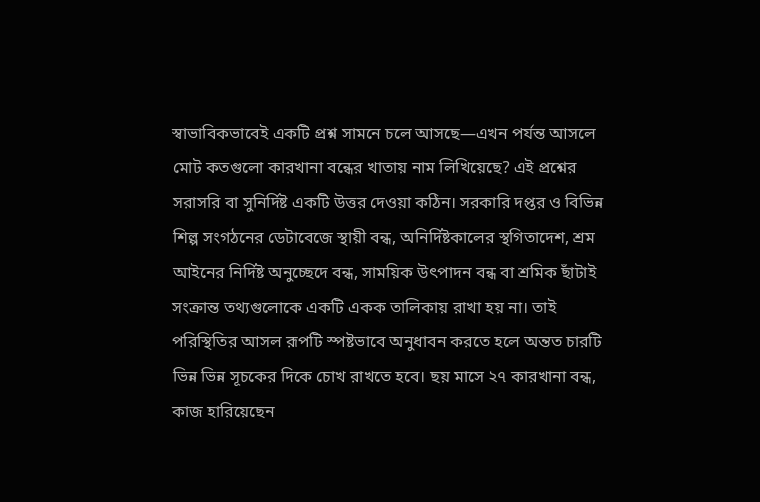স্বাভাবিকভাবেই একটি প্রশ্ন সামনে চলে আসছে—এখন পর্যন্ত আসলে মোট কতগুলো কারখানা বন্ধের খাতায় নাম লিখিয়েছে? এই প্রশ্নের সরাসরি বা সুনির্দিষ্ট একটি উত্তর দেওয়া কঠিন। সরকারি দপ্তর ও বিভিন্ন শিল্প সংগঠনের ডেটাবেজে স্থায়ী বন্ধ, অনির্দিষ্টকালের স্থগিতাদেশ, শ্রম আইনের নির্দিষ্ট অনুচ্ছেদে বন্ধ, সাময়িক উৎপাদন বন্ধ বা শ্রমিক ছাঁটাই সংক্রান্ত তথ্যগুলোকে একটি একক তালিকায় রাখা হয় না। তাই পরিস্থিতির আসল রূপটি স্পষ্টভাবে অনুধাবন করতে হলে অন্তত চারটি ভিন্ন ভিন্ন সূচকের দিকে চোখ রাখতে হবে। ছয় মাসে ২৭ কারখানা বন্ধ, কাজ হারিয়েছেন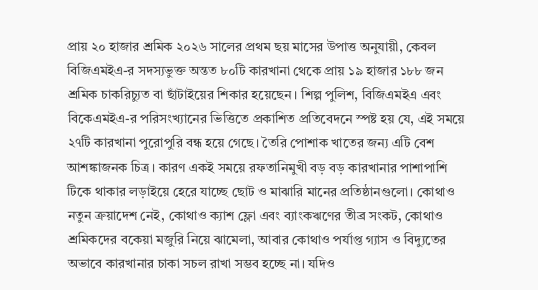প্রায় ২০ হাজার শ্রমিক ২০২৬ সালের প্রথম ছয় মাসের উপাত্ত অনুযায়ী, কেবল বিজিএমইএ-র সদস্যভুক্ত অন্তত ৮০টি কারখানা থেকে প্রায় ১৯ হাজার ১৮৮ জন শ্রমিক চাকরিচ্যুত বা ছাঁটাইয়ের শিকার হয়েছেন। শিল্প পুলিশ, বিজিএমইএ এবং বিকেএমইএ-র পরিসংখ্যানের ভিত্তিতে প্রকাশিত প্রতিবেদনে স্পষ্ট হয় যে, এই সময়ে ২৭টি কারখানা পুরোপুরি বন্ধ হয়ে গেছে। তৈরি পোশাক খাতের জন্য এটি বেশ আশঙ্কাজনক চিত্র। কারণ একই সময়ে রফতানিমুখী বড় বড় কারখানার পাশাপাশি টিকে থাকার লড়াইয়ে হেরে যাচ্ছে ছোট ও মাঝারি মানের প্রতিষ্ঠানগুলো। কোথাও নতুন ক্রয়াদেশ নেই, কোথাও ক্যাশ ফ্লো এবং ব্যাংকঋণের তীব্র সংকট, কোথাও শ্রমিকদের বকেয়া মজুরি নিয়ে ঝামেলা, আবার কোথাও পর্যাপ্ত গ্যাস ও বিদ্যুতের অভাবে কারখানার চাকা সচল রাখা সম্ভব হচ্ছে না। যদিও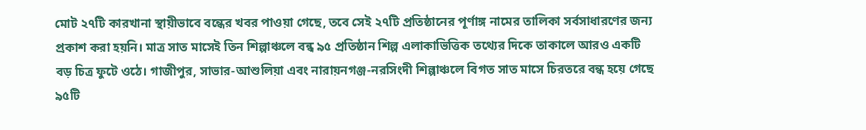মোট ২৭টি কারখানা স্থায়ীভাবে বন্ধের খবর পাওয়া গেছে, তবে সেই ২৭টি প্রতিষ্ঠানের পূর্ণাঙ্গ নামের তালিকা সর্বসাধারণের জন্য প্রকাশ করা হয়নি। মাত্র সাত মাসেই তিন শিল্পাঞ্চলে বন্ধ ৯৫ প্রতিষ্ঠান শিল্প এলাকাভিত্তিক তথ্যের দিকে তাকালে আরও একটি বড় চিত্র ফুটে ওঠে। গাজীপুর, সাভার-আশুলিয়া এবং নারায়নগঞ্জ-নরসিংদী শিল্পাঞ্চলে বিগত সাত মাসে চিরতরে বন্ধ হয়ে গেছে ৯৫টি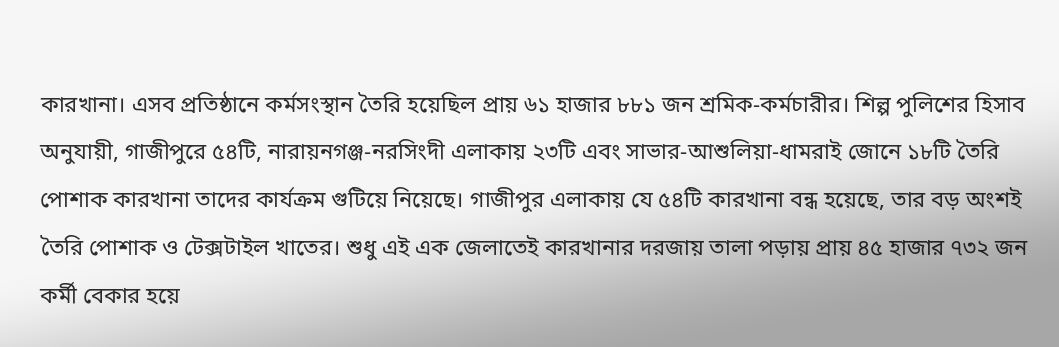কারখানা। এসব প্রতিষ্ঠানে কর্মসংস্থান তৈরি হয়েছিল প্রায় ৬১ হাজার ৮৮১ জন শ্রমিক-কর্মচারীর। শিল্প পুলিশের হিসাব অনুযায়ী, গাজীপুরে ৫৪টি, নারায়নগঞ্জ-নরসিংদী এলাকায় ২৩টি এবং সাভার-আশুলিয়া-ধামরাই জোনে ১৮টি তৈরি পোশাক কারখানা তাদের কার্যক্রম গুটিয়ে নিয়েছে। গাজীপুর এলাকায় যে ৫৪টি কারখানা বন্ধ হয়েছে, তার বড় অংশই তৈরি পোশাক ও টেক্সটাইল খাতের। শুধু এই এক জেলাতেই কারখানার দরজায় তালা পড়ায় প্রায় ৪৫ হাজার ৭৩২ জন কর্মী বেকার হয়ে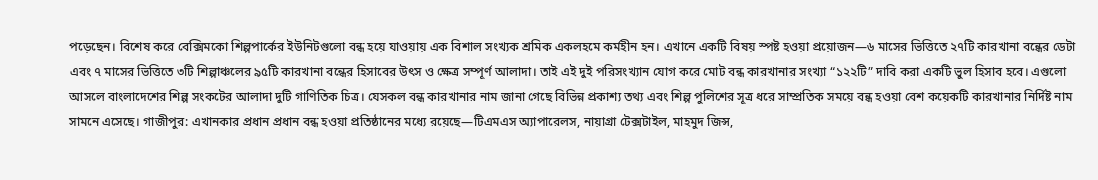পড়েছেন। বিশেষ করে বেক্সিমকো শিল্পপার্কের ইউনিটগুলো বন্ধ হয়ে যাওয়ায় এক বিশাল সংখ্যক শ্রমিক একলহমে কর্মহীন হন। এখানে একটি বিষয় স্পষ্ট হওয়া প্রয়োজন—৬ মাসের ভিত্তিতে ২৭টি কারখানা বন্ধের ডেটা এবং ৭ মাসের ভিত্তিতে ৩টি শিল্পাঞ্চলের ৯৫টি কারখানা বন্ধের হিসাবের উৎস ও ক্ষেত্র সম্পূর্ণ আলাদা। তাই এই দুই পরিসংখ্যান যোগ করে মোট বন্ধ কারখানার সংখ্যা “১২২টি” দাবি করা একটি ভুল হিসাব হবে। এগুলো আসলে বাংলাদেশের শিল্প সংকটের আলাদা দুটি গাণিতিক চিত্র। যেসকল বন্ধ কারখানার নাম জানা গেছে বিভিন্ন প্রকাশ্য তথ্য এবং শিল্প পুলিশের সূত্র ধরে সাম্প্রতিক সময়ে বন্ধ হওয়া বেশ কয়েকটি কারখানার নির্দিষ্ট নাম সামনে এসেছে। গাজীপুর: এখানকার প্রধান প্রধান বন্ধ হওয়া প্রতিষ্ঠানের মধ্যে রয়েছে—টিএমএস অ্যাপারেলস, নায়াগ্রা টেক্সটাইল, মাহমুদ জিন্স,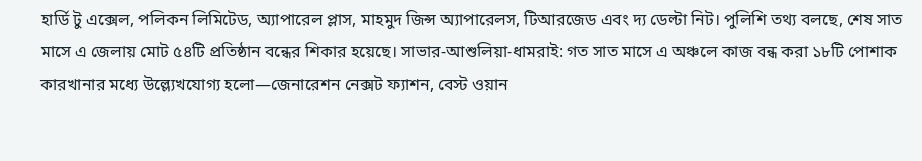হার্ডি টু এক্সেল, পলিকন লিমিটেড, অ্যাপারেল প্লাস, মাহমুদ জিন্স অ্যাপারেলস, টিআরজেড এবং দ্য ডেল্টা নিট। পুলিশি তথ্য বলছে, শেষ সাত মাসে এ জেলায় মোট ৫৪টি প্রতিষ্ঠান বন্ধের শিকার হয়েছে। সাভার-আশুলিয়া-ধামরাই: গত সাত মাসে এ অঞ্চলে কাজ বন্ধ করা ১৮টি পোশাক কারখানার মধ্যে উল্ল্যেখযোগ্য হলো—জেনারেশন নেক্সট ফ্যাশন, বেস্ট ওয়ান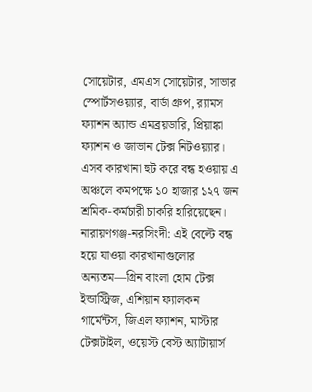সোয়েটার, এমএস সোয়েটার, সাভার স্পোর্টসওয়্যার, বার্ডা গ্রুপ, র‍্যামস ফ্যাশন অ্যান্ড এমব্রয়ডারি, প্রিয়াঙ্কা ফ্যাশন ও জাভান টেক্স নিটওয়্যার। এসব কারখানা হুট করে বন্ধ হওয়ায় এ অঞ্চলে কমপক্ষে ১০ হাজার ১২৭ জন শ্রমিক-কর্মচারী চাকরি হারিয়েছেন। নারায়ণগঞ্জ-নরসিংদী: এই বেল্টে বন্ধ হয়ে যাওয়া কারখানাগুলোর অন্যতম—গ্রিন বাংলা হোম টেক্স ইন্ডাস্ট্রিজ, এশিয়ান ফ্যালকন গার্মেন্টস, জিএল ফ্যাশন, মাস্টার টেক্সটাইল, ওয়েস্ট বেস্ট অ্যাটায়ার্স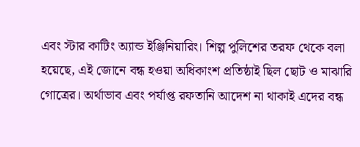এবং স্টার কাটিং অ্যান্ড ইঞ্জিনিয়ারিং। শিল্প পুলিশের তরফ থেকে বলা হয়েছে, এই জোনে বন্ধ হওয়া অধিকাংশ প্রতিষ্ঠাই ছিল ছোট ও মাঝারি গোত্রের। অর্থাভাব এবং পর্যাপ্ত রফতানি আদেশ না থাকাই এদের বন্ধ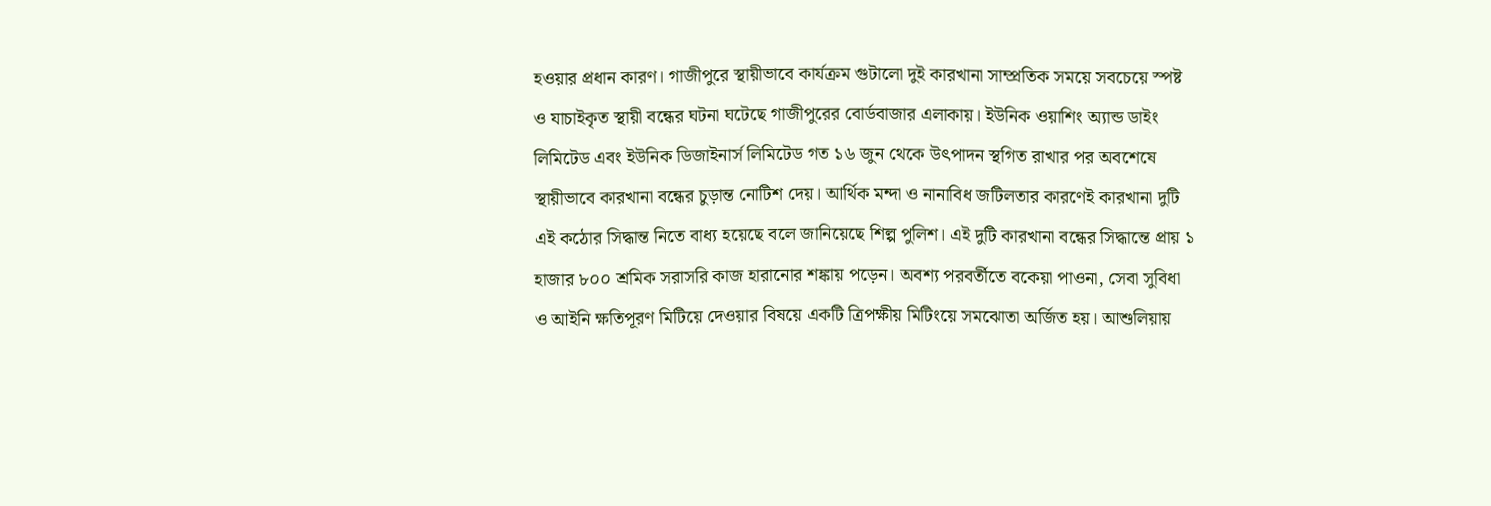হওয়ার প্রধান কারণ। গাজীপুরে স্থায়ীভাবে কার্যক্রম গুটালো দুই কারখানা সাম্প্রতিক সময়ে সবচেয়ে স্পষ্ট ও যাচাইকৃত স্থায়ী বন্ধের ঘটনা ঘটেছে গাজীপুরের বোর্ডবাজার এলাকায়। ইউনিক ওয়াশিং অ্যান্ড ডাইং লিমিটেড এবং ইউনিক ডিজাইনার্স লিমিটেড গত ১৬ জুন থেকে উৎপাদন স্থগিত রাখার পর অবশেষে স্থায়ীভাবে কারখানা বন্ধের চুড়ান্ত নোটিশ দেয়। আর্থিক মন্দা ও নানাবিধ জটিলতার কারণেই কারখানা দুটি এই কঠোর সিদ্ধান্ত নিতে বাধ্য হয়েছে বলে জানিয়েছে শিল্প পুলিশ। এই দুটি কারখানা বন্ধের সিদ্ধান্তে প্রায় ১ হাজার ৮০০ শ্রমিক সরাসরি কাজ হারানোর শঙ্কায় পড়েন। অবশ্য পরবর্তীতে বকেয়া পাওনা, সেবা সুবিধা ও আইনি ক্ষতিপূরণ মিটিয়ে দেওয়ার বিষয়ে একটি ত্রিপক্ষীয় মিটিংয়ে সমঝোতা অর্জিত হয়। আশুলিয়ায়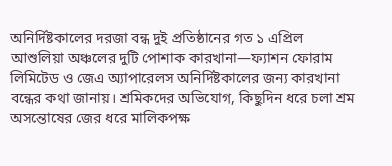অনির্দিষ্টকালের দরজা বন্ধ দুই প্রতিষ্ঠানের গত ১ এপ্রিল আশুলিয়া অঞ্চলের দুটি পোশাক কারখানা—ফ্যাশন ফোরাম লিমিটেড ও জেএ অ্যাপারেলস অনির্দিষ্টকালের জন্য কারখানা বন্ধের কথা জানায়। শ্রমিকদের অভিযোগ, কিছুদিন ধরে চলা শ্রম অসন্তোষের জের ধরে মালিকপক্ষ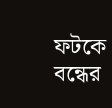ফটকে বন্ধের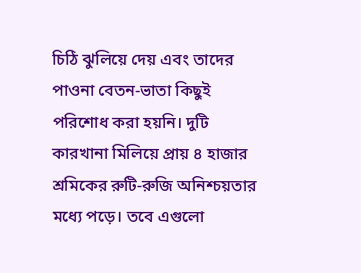চিঠি ঝুলিয়ে দেয় এবং তাদের পাওনা বেতন-ভাতা কিছুই পরিশোধ করা হয়নি। দুটি কারখানা মিলিয়ে প্রায় ৪ হাজার শ্রমিকের রুটি-রুজি অনিশ্চয়তার মধ্যে পড়ে। তবে এগুলো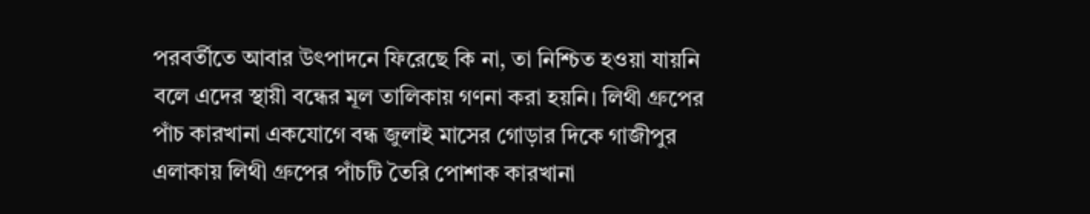পরবর্তীতে আবার উৎপাদনে ফিরেছে কি না, তা নিশ্চিত হওয়া যায়নি বলে এদের স্থায়ী বন্ধের মূল তালিকায় গণনা করা হয়নি। লিথী গ্রুপের পাঁচ কারখানা একযোগে বন্ধ জুলাই মাসের গোড়ার দিকে গাজীপুর এলাকায় লিথী গ্রুপের পাঁচটি তৈরি পোশাক কারখানা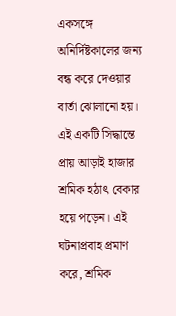একসঙ্গে অনির্দিষ্টকালের জন্য বন্ধ করে দেওয়ার বার্তা ঝোলানো হয়। এই একটি সিদ্ধান্তে প্রায় আড়াই হাজার শ্রমিক হঠাৎ বেকার হয়ে পড়েন। এই ঘটনাপ্রবাহ প্রমাণ করে, শ্রমিক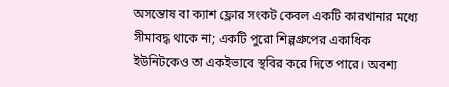অসন্তোষ বা ক্যাশ ফ্লোর সংকট কেবল একটি কারখানার মধ্যে সীমাবদ্ধ থাকে না; একটি পুরো শিল্পগ্রুপের একাধিক ইউনিটকেও তা একইভাবে স্থবির করে দিতে পারে। অবশ্য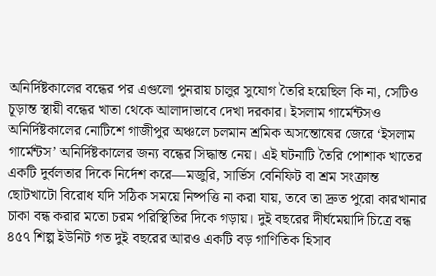অনির্দিষ্টকালের বন্ধের পর এগুলো পুনরায় চালুর সুযোগ তৈরি হয়েছিল কি না, সেটিও চূড়ান্ত স্থায়ী বন্ধের খাতা থেকে আলাদাভাবে দেখা দরকার। ইসলাম গার্মেন্টসও অনির্দিষ্টকালের নোটিশে গাজীপুর অঞ্চলে চলমান শ্রমিক অসন্তোষের জেরে ‘ইসলাম গার্মেন্টস’ অনির্দিষ্টকালের জন্য বন্ধের সিদ্ধান্ত নেয়। এই ঘটনাটি তৈরি পোশাক খাতের একটি দুর্বলতার দিকে নির্দেশ করে—মজুরি, সার্ভিস বেনিফিট বা শ্রম সংক্রান্ত ছোটখাটো বিরোধ যদি সঠিক সময়ে নিষ্পত্তি না করা যায়, তবে তা দ্রুত পুরো কারখানার চাকা বন্ধ করার মতো চরম পরিস্থিতির দিকে গড়ায়। দুই বছরের দীর্ঘমেয়াদি চিত্রে বন্ধ ৪৫৭ শিল্প ইউনিট গত দুই বছরের আরও একটি বড় গাণিতিক হিসাব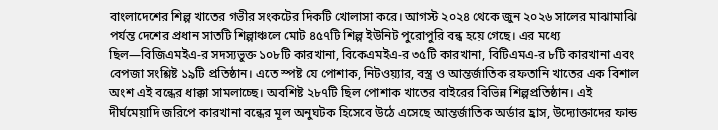বাংলাদেশের শিল্প খাতের গভীর সংকটের দিকটি খোলাসা করে। আগস্ট ২০২৪ থেকে জুন ২০২৬ সালের মাঝামাঝি পর্যন্ত দেশের প্রধান সাতটি শিল্পাঞ্চলে মোট ৪৫৭টি শিল্প ইউনিট পুরোপুরি বন্ধ হয়ে গেছে। এর মধ্যে ছিল—বিজিএমইএ-র সদস্যভুক্ত ১০৮টি কারখানা, বিকেএমইএ-র ৩৫টি কারখানা, বিটিএমএ-র ৮টি কারখানা এবং বেপজা সংশ্লিষ্ট ১৯টি প্রতিষ্ঠান। এতে স্পষ্ট যে পোশাক, নিটওয়্যার, বস্ত্র ও আন্তর্জাতিক রফতানি খাতের এক বিশাল অংশ এই বন্ধের ধাক্কা সামলাচ্ছে। অবশিষ্ট ২৮৭টি ছিল পোশাক খাতের বাইরের বিভিন্ন শিল্পপ্রতিষ্ঠান। এই দীর্ঘমেয়াদি জরিপে কারখানা বন্ধের মূল অনুঘটক হিসেবে উঠে এসেছে আন্তর্জাতিক অর্ডার হ্রাস, উদ্যোক্তাদের ফান্ড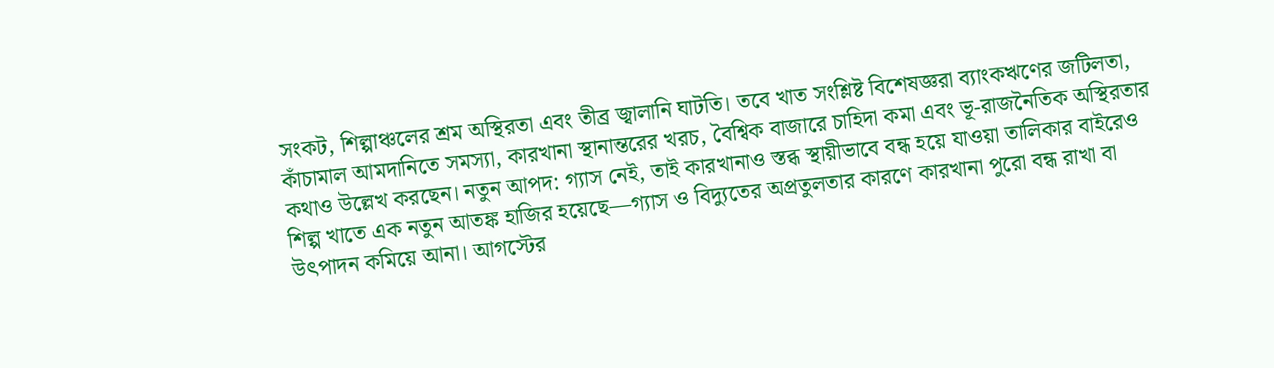সংকট, শিল্পাঞ্চলের শ্রম অস্থিরতা এবং তীব্র জ্বালানি ঘাটতি। তবে খাত সংশ্লিষ্ট বিশেষজ্ঞরা ব্যাংকঋণের জটিলতা, কাঁচামাল আমদানিতে সমস্যা, কারখানা স্থানান্তরের খরচ, বৈশ্বিক বাজারে চাহিদা কমা এবং ভূ-রাজনৈতিক অস্থিরতার কথাও উল্লেখ করছেন। নতুন আপদ: গ্যাস নেই, তাই কারখানাও স্তব্ধ স্থায়ীভাবে বন্ধ হয়ে যাওয়া তালিকার বাইরেও শিল্প খাতে এক নতুন আতঙ্ক হাজির হয়েছে—গ্যাস ও বিদ্যুতের অপ্রতুলতার কারণে কারখানা পুরো বন্ধ রাখা বা উৎপাদন কমিয়ে আনা। আগস্টের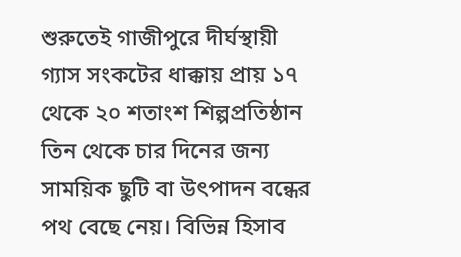শুরুতেই গাজীপুরে দীর্ঘস্থায়ী গ্যাস সংকটের ধাক্কায় প্রায় ১৭ থেকে ২০ শতাংশ শিল্পপ্রতিষ্ঠান তিন থেকে চার দিনের জন্য সাময়িক ছুটি বা উৎপাদন বন্ধের পথ বেছে নেয়। বিভিন্ন হিসাব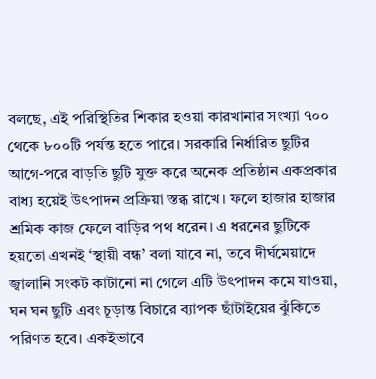বলছে, এই পরিস্থিতির শিকার হওয়া কারখানার সংখ্যা ৭০০ থেকে ৮০০টি পর্যন্ত হতে পারে। সরকারি নির্ধারিত ছুটির আগে-পরে বাড়তি ছুটি যুক্ত করে অনেক প্রতিষ্ঠান একপ্রকার বাধ্য হয়েই উৎপাদন প্রক্রিয়া স্তব্ধ রাখে। ফলে হাজার হাজার শ্রমিক কাজ ফেলে বাড়ির পথ ধরেন। এ ধরনের ছুটিকে হয়তো এখনই ‘স্থায়ী বন্ধ’ বলা যাবে না, তবে দীর্ঘমেয়াদে জ্বালানি সংকট কাটানো না গেলে এটি উৎপাদন কমে যাওয়া, ঘন ঘন ছুটি এবং চূড়ান্ত বিচারে ব্যাপক ছাঁটাইয়ের ঝুঁকিতে পরিণত হবে। একইভাবে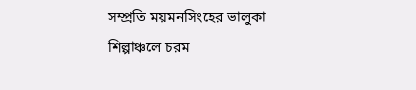সম্প্রতি ময়মনসিংহের ভালুকা শিল্পাঞ্চলে চরম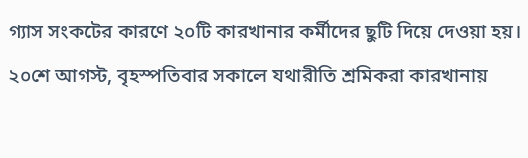গ্যাস সংকটের কারণে ২০টি কারখানার কর্মীদের ছুটি দিয়ে দেওয়া হয়। ২০শে আগস্ট, বৃহস্পতিবার সকালে যথারীতি শ্রমিকরা কারখানায়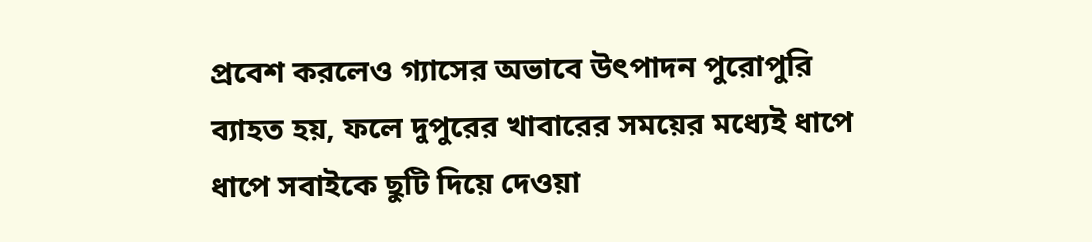প্রবেশ করলেও গ্যাসের অভাবে উৎপাদন পুরোপুরি ব্যাহত হয়, ফলে দুপুরের খাবারের সময়ের মধ্যেই ধাপে ধাপে সবাইকে ছুটি দিয়ে দেওয়া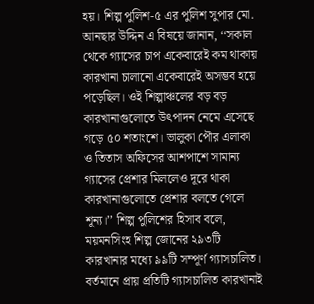হয়। শিল্প পুলিশ-৫ এর পুলিশ সুপার মো. আনছার উদ্দিন এ বিষয়ে জানান, ‘‘সকাল থেকে গ্যাসের চাপ একেবারেই কম থাকায় কারখানা চালানো একেবারেই অসম্ভব হয়ে পড়েছিল। ওই শিল্পাঞ্চলের বড় বড় কারখানাগুলোতে উৎপাদন নেমে এসেছে গড়ে ৫০ শতাংশে। ভালুকা পৌর এলাকা ও তিতাস অফিসের আশপাশে সামান্য গ্যাসের প্রেশার মিললেও দূরে থাকা কারখানাগুলোতে প্রেশার বলতে গেলে শূন্য।’’ শিল্প পুলিশের হিসাব বলে, ময়মনসিংহ শিল্প জোনের ২৯৩টি কারখানার মধ্যে ৯৯টি সম্পূর্ণ গ্যাসচালিত। বর্তমানে প্রায় প্রতিটি গ্যাসচালিত কারখানাই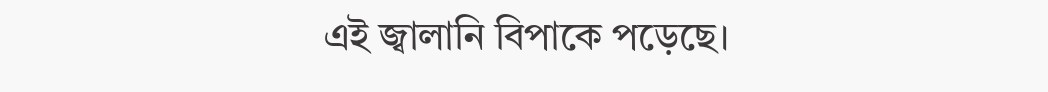এই জ্বালানি বিপাকে পড়েছে।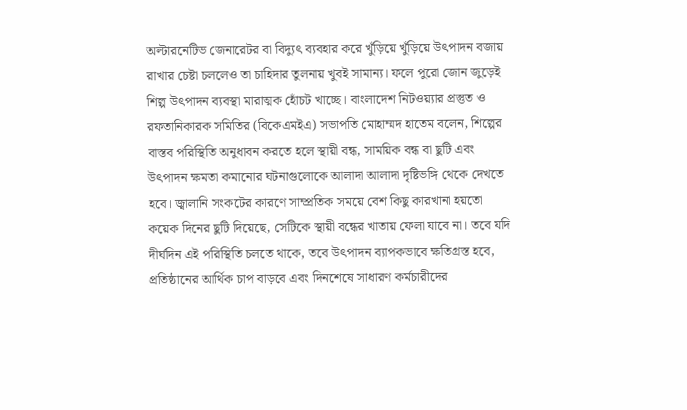অল্টারনেটিভ জেনারেটর বা বিদ্যুৎ ব্যবহার করে খুঁড়িয়ে খুঁড়িয়ে উৎপাদন বজায় রাখার চেষ্টা চললেও তা চাহিদার তুলনায় খুবই সামান্য। ফলে পুরো জোন জুড়েই শিল্প উৎপাদন ব্যবস্থা মারাত্মক হোঁচট খাচ্ছে। বাংলাদেশ নিটওয়্যার প্রস্তুত ও রফতানিকারক সমিতির (বিকেএমইএ) সভাপতি মোহাম্মদ হাতেম বলেন, শিল্পের বাস্তব পরিস্থিতি অনুধাবন করতে হলে স্থায়ী বন্ধ, সাময়িক বন্ধ বা ছুটি এবং উৎপাদন ক্ষমতা কমানোর ঘটনাগুলোকে আলাদা আলাদা দৃষ্টিভঙ্গি থেকে দেখতে হবে। জ্বালানি সংকটের কারণে সাম্প্রতিক সময়ে বেশ কিছু কারখানা হয়তো কয়েক দিনের ছুটি দিয়েছে, সেটিকে স্থায়ী বন্ধের খাতায় ফেলা যাবে না। তবে যদি দীর্ঘদিন এই পরিস্থিতি চলতে থাকে, তবে উৎপাদন ব্যাপকভাবে ক্ষতিগ্রস্ত হবে, প্রতিষ্ঠানের আর্থিক চাপ বাড়বে এবং দিনশেষে সাধারণ কর্মচারীদের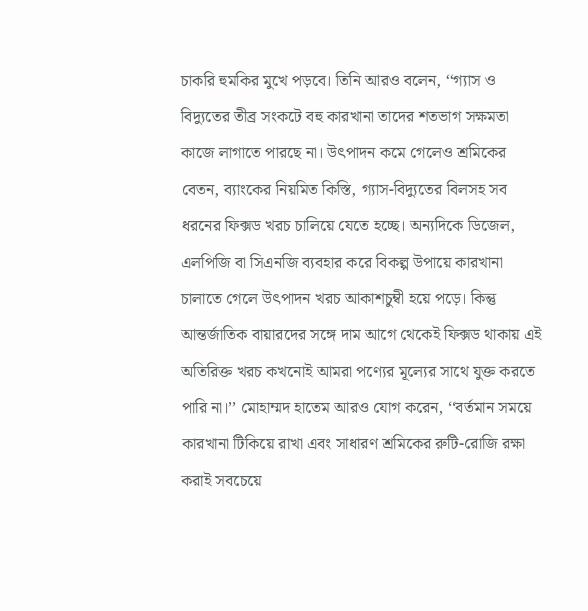চাকরি হুমকির মুখে পড়বে। তিনি আরও বলেন, ‘‘গ্যাস ও বিদ্যুতের তীব্র সংকটে বহু কারখানা তাদের শতভাগ সক্ষমতা কাজে লাগাতে পারছে না। উৎপাদন কমে গেলেও শ্রমিকের বেতন, ব্যাংকের নিয়মিত কিস্তি, গ্যাস-বিদ্যুতের বিলসহ সব ধরনের ফিক্সড খরচ চালিয়ে যেতে হচ্ছে। অন্যদিকে ডিজেল, এলপিজি বা সিএনজি ব্যবহার করে বিকল্প উপায়ে কারখানা চালাতে গেলে উৎপাদন খরচ আকাশচুম্বী হয়ে পড়ে। কিন্তু আন্তর্জাতিক বায়ারদের সঙ্গে দাম আগে থেকেই ফিক্সড থাকায় এই অতিরিক্ত খরচ কখনোই আমরা পণ্যের মূল্যের সাথে যুক্ত করতে পারি না।’’ মোহাম্মদ হাতেম আরও যোগ করেন, ‘‘বর্তমান সময়ে কারখানা টিকিয়ে রাখা এবং সাধারণ শ্রমিকের রুটি-রোজি রক্ষা করাই সবচেয়ে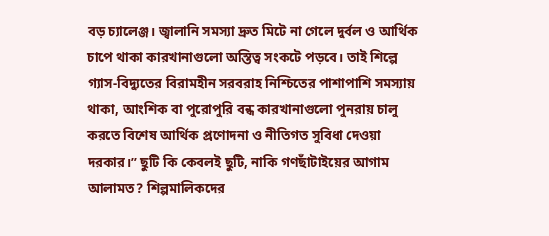বড় চ্যালেঞ্জ। জ্বালানি সমস্যা দ্রুত মিটে না গেলে দুর্বল ও আর্থিক চাপে থাকা কারখানাগুলো অস্তিত্ব সংকটে পড়বে। তাই শিল্পে গ্যাস-বিদ্যুতের বিরামহীন সরবরাহ নিশ্চিতের পাশাপাশি সমস্যায় থাকা, আংশিক বা পুরোপুরি বন্ধ কারখানাগুলো পুনরায় চালু করতে বিশেষ আর্থিক প্রণোদনা ও নীতিগত সুবিধা দেওয়া দরকার।’’ ছুটি কি কেবলই ছুটি, নাকি গণছাঁটাইয়ের আগাম আলামত? শিল্পমালিকদের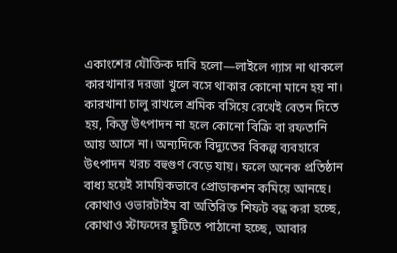একাংশের যৌক্তিক দাবি হলো—লাইলে গ্যাস না থাকলে কারখানার দরজা খুলে বসে থাকার কোনো মানে হয় না। কারখানা চালু রাখলে শ্রমিক বসিয়ে রেখেই বেতন দিতে হয়, কিন্তু উৎপাদন না হলে কোনো বিক্রি বা রফতানি আয় আসে না। অন্যদিকে বিদ্যুতের বিকল্প ব্যবহারে উৎপাদন খরচ বহুগুণ বেড়ে যায়। ফলে অনেক প্রতিষ্ঠান বাধ্য হয়েই সাময়িকভাবে প্রোডাকশন কমিয়ে আনছে। কোথাও ওভারটাইম বা অতিরিক্ত শিফট বন্ধ করা হচ্ছে, কোথাও স্টাফদের ছুটিতে পাঠানো হচ্ছে, আবার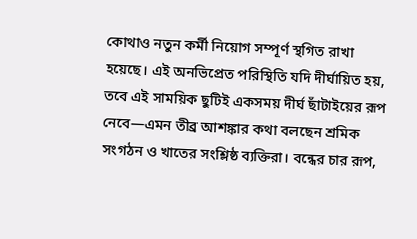কোথাও নতুন কর্মী নিয়োগ সম্পূর্ণ স্থগিত রাখা হয়েছে। এই অনভিপ্রেত পরিস্থিতি যদি দীর্ঘায়িত হয়, তবে এই সাময়িক ছুটিই একসময় দীর্ঘ ছাঁটাইয়ের রূপ নেবে—এমন তীব্র আশঙ্কার কথা বলছেন শ্রমিক সংগঠন ও খাতের সংশ্লিষ্ঠ ব্যক্তিরা। বন্ধের চার রূপ,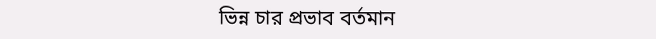ভিন্ন চার প্রভাব বর্তমান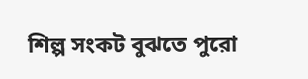শিল্প সংকট বুঝতে পুরো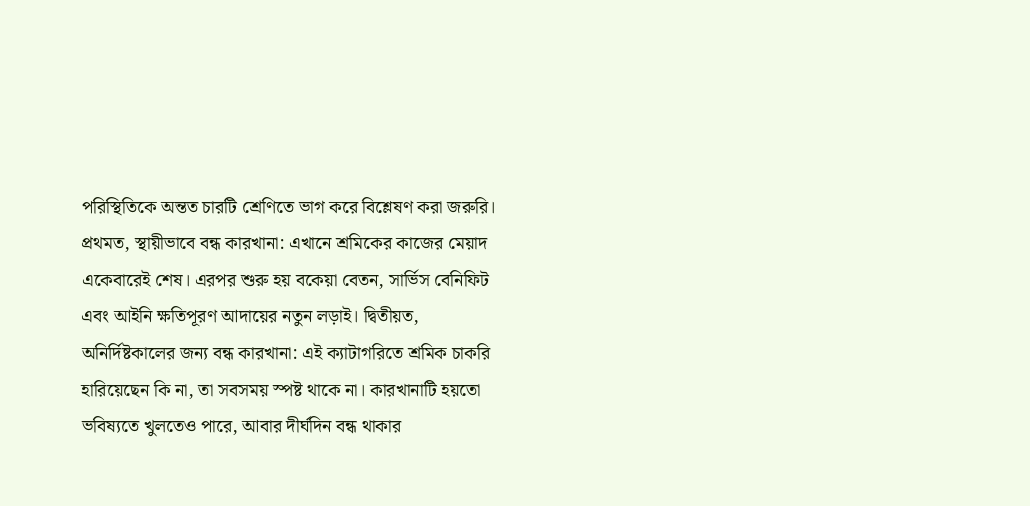পরিস্থিতিকে অন্তত চারটি শ্রেণিতে ভাগ করে বিশ্লেষণ করা জরুরি। প্রথমত, স্থায়ীভাবে বন্ধ কারখানা: এখানে শ্রমিকের কাজের মেয়াদ একেবারেই শেষ। এরপর শুরু হয় বকেয়া বেতন, সার্ভিস বেনিফিট এবং আইনি ক্ষতিপূরণ আদায়ের নতুন লড়াই। দ্বিতীয়ত, অনির্দিষ্টকালের জন্য বন্ধ কারখানা: এই ক্যাটাগরিতে শ্রমিক চাকরি হারিয়েছেন কি না, তা সবসময় স্পষ্ট থাকে না। কারখানাটি হয়তো ভবিষ্যতে খুলতেও পারে, আবার দীর্ঘদিন বন্ধ থাকার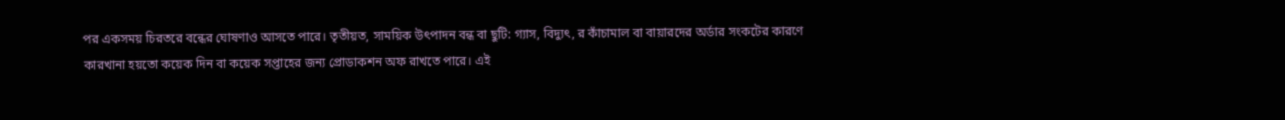পর একসময় চিরতরে বন্ধের ঘোষণাও আসতে পারে। তৃতীয়ত, সাময়িক উৎপাদন বন্ধ বা ছুটি: গ্যাস, বিদ্যুৎ, র কাঁচামাল বা বায়ারদের অর্ডার সংকটের কারণে কারখানা হয়তো কয়েক দিন বা কয়েক সপ্তাহের জন্য প্রোডাকশন অফ রাখতে পারে। এই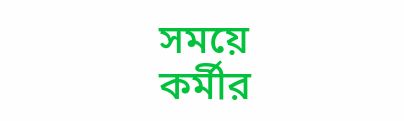সময়ে কর্মীর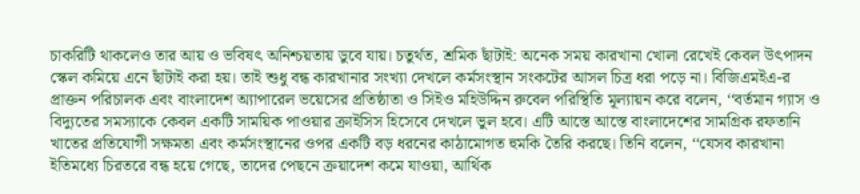চাকরিটি থাকলেও তার আয় ও ভবিষৎ অনিশ্চয়তায় ডুবে যায়। চতুর্থত, শ্রমিক ছাঁটাই: অনেক সময় কারখানা খোলা রেখেই কেবল উৎপাদন স্কেল কমিয়ে এনে ছাঁটাই করা হয়। তাই শুধু বন্ধ কারখানার সংখ্যা দেখলে কর্মসংস্থান সংকটের আসল চিত্র ধরা পড়ে না। বিজিএমইএ-র প্রাক্তন পরিচালক এবং বাংলাদেশ অ্যাপারেল ভয়েসের প্রতিষ্ঠাতা ও সিইও মহিউদ্দিন রুবেল পরিস্থিতি মূল্যায়ন করে বলেন, ‘‘বর্তমান গ্যাস ও বিদ্যুতের সমস্যাকে কেবল একটি সাময়িক পাওয়ার ক্রাইসিস হিসেবে দেখলে ভুল হবে। এটি আস্তে আস্তে বাংলাদেশের সামগ্রিক রফতানি খাতের প্রতিযোগী সক্ষমতা এবং কর্মসংস্থানের ওপর একটি বড় ধরনের কাঠামোগত হুমকি তৈরি করছে। তিনি বলেন, ‘‘যেসব কারখানা ইতিমধ্যে চিরতরে বন্ধ হয়ে গেছে, তাদের পেছনে ক্রয়াদেশ কমে যাওয়া, আর্থিক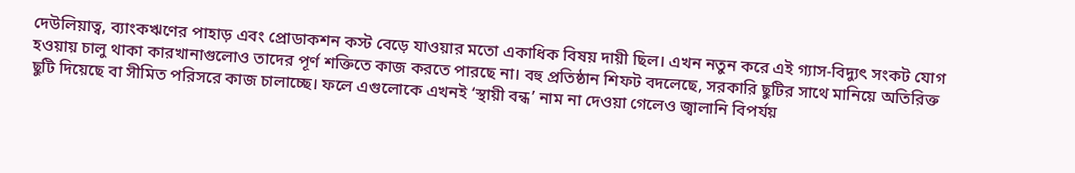দেউলিয়াত্ব, ব্যাংকঋণের পাহাড় এবং প্রোডাকশন কস্ট বেড়ে যাওয়ার মতো একাধিক বিষয় দায়ী ছিল। এখন নতুন করে এই গ্যাস-বিদ্যুৎ সংকট যোগ হওয়ায় চালু থাকা কারখানাগুলোও তাদের পূর্ণ শক্তিতে কাজ করতে পারছে না। বহু প্রতিষ্ঠান শিফট বদলেছে, সরকারি ছুটির সাথে মানিয়ে অতিরিক্ত ছুটি দিয়েছে বা সীমিত পরিসরে কাজ চালাচ্ছে। ফলে এগুলোকে এখনই ‘স্থায়ী বন্ধ’ নাম না দেওয়া গেলেও জ্বালানি বিপর্যয়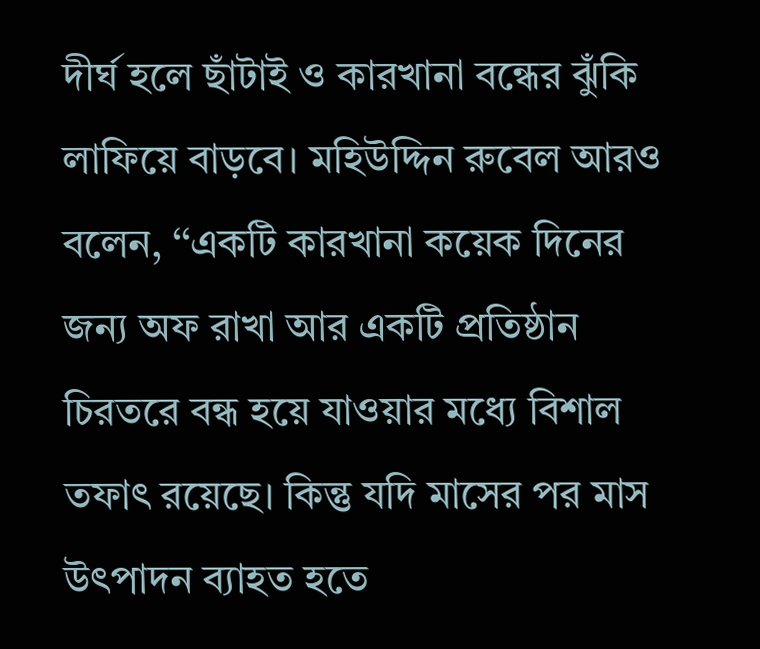দীর্ঘ হলে ছাঁটাই ও কারখানা বন্ধের ঝুঁকি লাফিয়ে বাড়বে। মহিউদ্দিন রুবেল আরও বলেন, ‘‘একটি কারখানা কয়েক দিনের জন্য অফ রাখা আর একটি প্রতিষ্ঠান চিরতরে বন্ধ হয়ে যাওয়ার মধ্যে বিশাল তফাৎ রয়েছে। কিন্তু যদি মাসের পর মাস উৎপাদন ব্যাহত হতে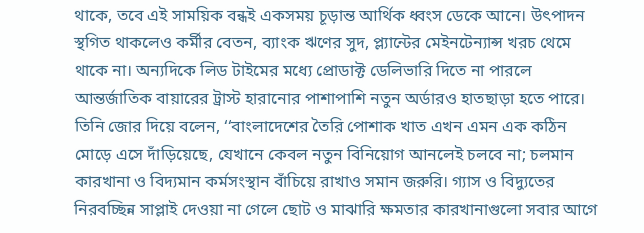থাকে, তবে এই সাময়িক বন্ধই একসময় চূড়ান্ত আর্থিক ধ্বংস ডেকে আনে। উৎপাদন স্থগিত থাকলেও কর্মীর বেতন, ব্যাংক ঋণের সুদ, প্ল্যান্টের মেইনটেন্যান্স খরচ থেমে থাকে না। অন্যদিকে লিড টাইমের মধ্যে প্রোডাক্ট ডেলিভারি দিতে না পারলে আন্তর্জাতিক বায়ারের ট্রাস্ট হারানোর পাশাপাশি নতুন অর্ডারও হাতছাড়া হতে পারে। তিনি জোর দিয়ে বলেন, ‘‘বাংলাদেশের তৈরি পোশাক খাত এখন এমন এক কঠিন মোড়ে এসে দাঁড়িয়েছে, যেখানে কেবল নতুন বিনিয়োগ আনলেই চলবে না; চলমান কারখানা ও বিদ্যমান কর্মসংস্থান বাঁচিয়ে রাখাও সমান জরুরি। গ্যাস ও বিদ্যুতের নিরবচ্ছিন্ন সাপ্লাই দেওয়া না গেলে ছোট ও মাঝারি ক্ষমতার কারখানাগুলো সবার আগে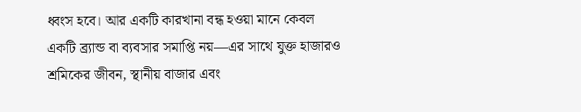ধ্বংস হবে। আর একটি কারখানা বন্ধ হওয়া মানে কেবল একটি ব্র্যান্ড বা ব্যবসার সমাপ্তি নয়—এর সাথে যুক্ত হাজারও শ্রমিকের জীবন, স্থানীয় বাজার এবং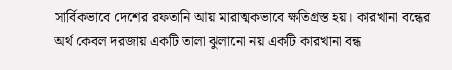সার্বিকভাবে দেশের রফতানি আয় মারাত্মকভাবে ক্ষতিগ্রস্ত হয়। কারখানা বন্ধের অর্থ কেবল দরজায় একটি তালা ঝুলানো নয় একটি কারখানা বন্ধ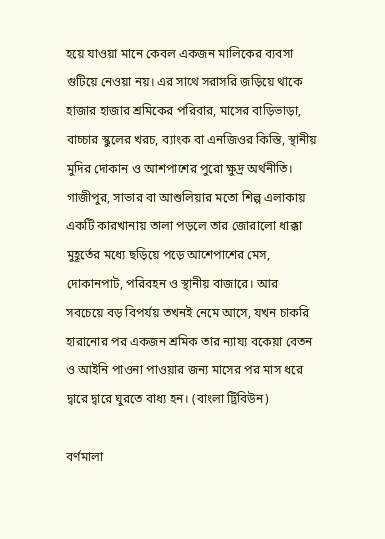হয়ে যাওয়া মানে কেবল একজন মালিকের ব্যবসা গুটিয়ে নেওয়া নয়। এর সাথে সরাসরি জড়িয়ে থাকে হাজার হাজার শ্রমিকের পরিবার, মাসের বাড়িভাড়া, বাচ্চার স্কুলের খরচ, ব্যাংক বা এনজিওর কিস্তি, স্থানীয় মুদির দোকান ও আশপাশের পুরো ক্ষুদ্র অর্থনীতি। গাজীপুর, সাভার বা আশুলিয়ার মতো শিল্প এলাকায় একটি কারখানায় তালা পড়লে তার জোরালো ধাক্কা মুহূর্তের মধ্যে ছড়িয়ে পড়ে আশেপাশের মেস, দোকানপাট, পরিবহন ও স্থানীয় বাজারে। আর সবচেয়ে বড় বিপর্যয় তখনই নেমে আসে, যখন চাকরি হারানোর পর একজন শ্রমিক তার ন্যায্য বকেয়া বেতন ও আইনি পাওনা পাওয়ার জন্য মাসের পর মাস ধরে দ্বারে দ্বারে ঘুরতে বাধ্য হন। (বাংলা ট্রিবিউন)

বর্ণমালা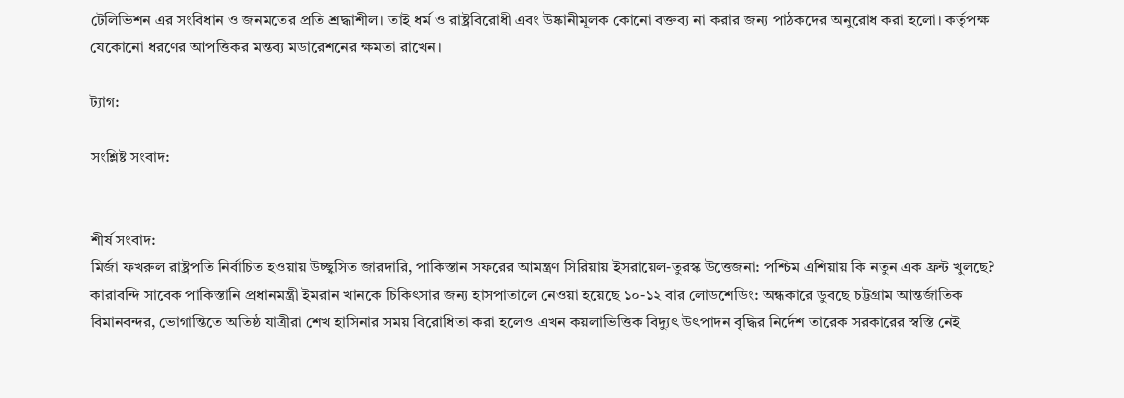টেলিভিশন এর সংবিধান ও জনমতের প্রতি শ্রদ্ধাশীল। তাই ধর্ম ও রাষ্ট্রবিরোধী এবং উষ্কানীমূলক কোনো বক্তব্য না করার জন্য পাঠকদের অনুরোধ করা হলো। কর্তৃপক্ষ যেকোনো ধরণের আপত্তিকর মন্তব্য মডারেশনের ক্ষমতা রাখেন।

ট্যাগ:

সংশ্লিষ্ট সংবাদ:


শীর্ষ সংবাদ:
মির্জা ফখরুল রাষ্ট্রপতি নির্বাচিত হওয়ায় উচ্ছ্বসিত জারদারি, পাকিস্তান সফরের আমন্ত্রণ সিরিয়ায় ইসরায়েল-তুরস্ক উত্তেজনা: পশ্চিম এশিয়ায় কি নতুন এক ফ্রন্ট খুলছে? কারাবন্দি সাবেক পাকিস্তানি প্রধানমন্ত্রী ইমরান খানকে চিকিৎসার জন্য হাসপাতালে নেওয়া হয়েছে ১০-১২ বার লোডশেডিং: অন্ধকারে ডুবছে চট্টগ্রাম আন্তর্জাতিক বিমানবন্দর, ভোগান্তিতে অতিষ্ঠ যাত্রীরা শেখ হাসিনার সময় বিরোধিতা করা হলেও এখন কয়লাভিত্তিক বিদ্যুৎ উৎপাদন বৃদ্ধির নির্দেশ তারেক সরকারের স্বস্তি নেই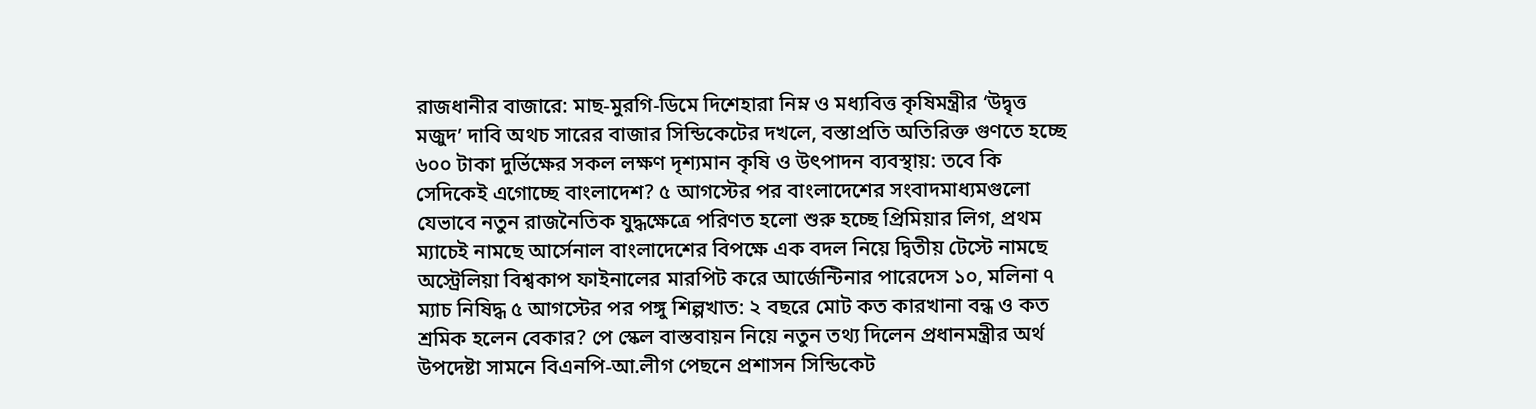রাজধানীর বাজারে: মাছ-মুরগি-ডিমে দিশেহারা নিম্ন ও মধ্যবিত্ত কৃষিমন্ত্রীর ‘উদ্বৃত্ত মজুদ’ দাবি অথচ সারের বাজার সিন্ডিকেটের দখলে, বস্তাপ্রতি অতিরিক্ত গুণতে হচ্ছে ৬০০ টাকা দুর্ভিক্ষের সকল লক্ষণ দৃশ্যমান কৃষি ও উৎপাদন ব্যবস্থায়: তবে কি সেদিকেই এগোচ্ছে বাংলাদেশ? ৫ আগস্টের পর বাংলাদেশের সংবাদমাধ্যমগুলো যেভাবে নতুন রাজনৈতিক যুদ্ধক্ষেত্রে পরিণত হলো শুরু হচ্ছে প্রিমিয়ার লিগ, প্রথম ম্যাচেই নামছে আর্সেনাল বাংলাদেশের বিপক্ষে এক বদল নিয়ে দ্বিতীয় টেস্টে নামছে অস্ট্রেলিয়া বিশ্বকাপ ফাইনালের মারপিট করে আর্জেন্টিনার পারেদেস ১০, মলিনা ৭ ম্যাচ নিষিদ্ধ ৫ আগস্টের পর পঙ্গু শিল্পখাত: ২ বছরে মোট কত কারখানা বন্ধ ও কত শ্রমিক হলেন বেকার? পে স্কেল বাস্তবায়ন নিয়ে নতুন তথ্য দিলেন প্রধানমন্ত্রীর অর্থ উপদেষ্টা সামনে বিএনপি-আ.লীগ পেছনে প্রশাসন সিন্ডিকেট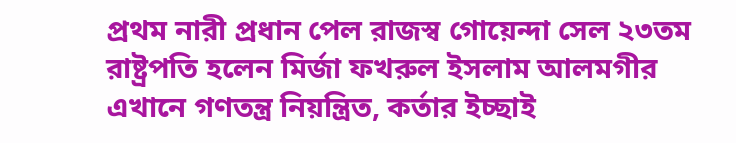প্রথম নারী প্রধান পেল রাজস্ব গোয়েন্দা সেল ২৩তম রাষ্ট্রপতি হলেন মির্জা ফখরুল ইসলাম আলমগীর এখানে গণতন্ত্র নিয়ন্ত্রিত, কর্তার ইচ্ছাই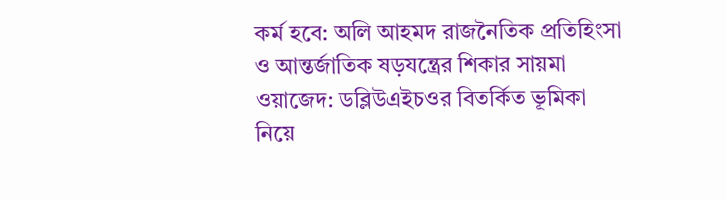কর্ম হবে: অলি আহমদ রাজনৈতিক প্রতিহিংসা ও আন্তর্জাতিক ষড়যন্ত্রের শিকার সায়মা ওয়াজেদ: ডব্লিউএইচওর বিতর্কিত ভূমিকা নিয়ে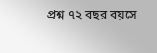প্রশ্ন ৭২ বছর বয়সে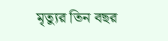মৃত্যুর তিন বছর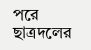পরে ছাত্রদলের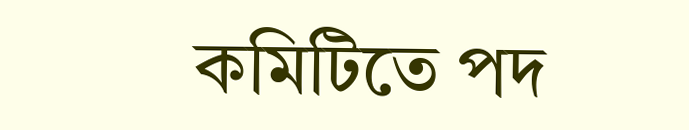কমিটিতে পদ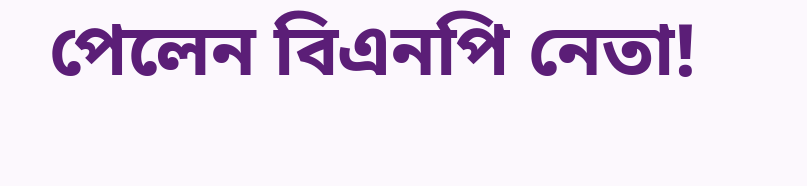পেলেন বিএনপি নেতা!